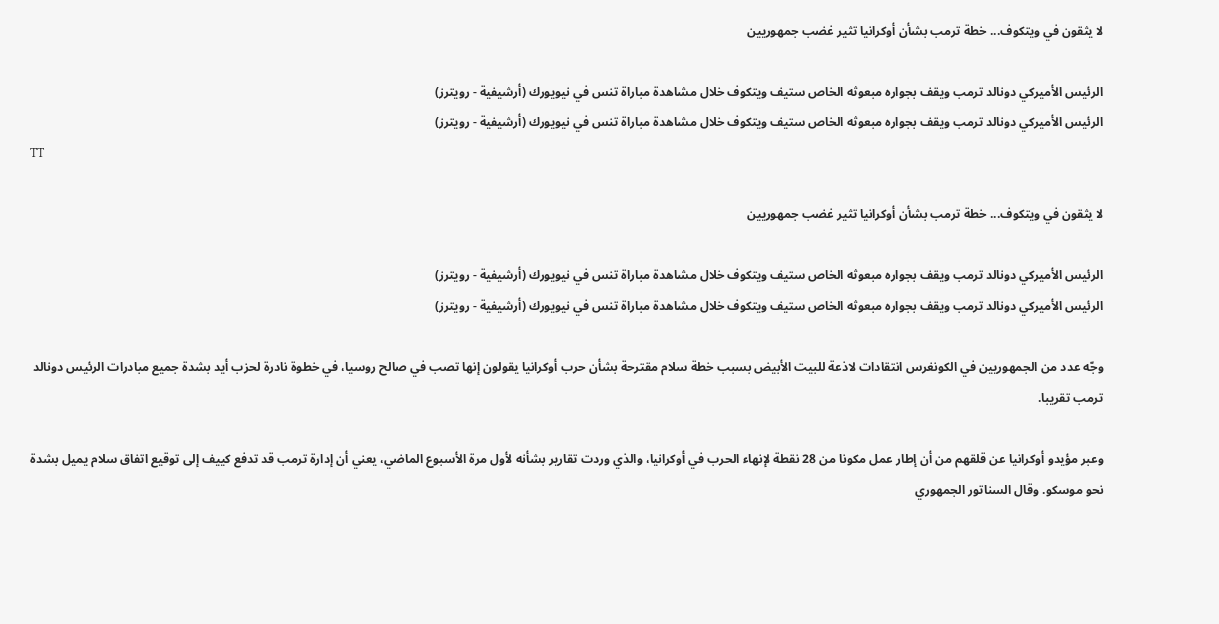لا يثقون في ويتكوف... خطة ترمب بشأن أوكرانيا تثير غضب جمهوريين

الرئيس الأميركي دونالد ترمب ويقف بجواره مبعوثه الخاص ستيف ويتكوف خلال مشاهدة مباراة تنس في نيويورك (أرشيفية - رويترز)
الرئيس الأميركي دونالد ترمب ويقف بجواره مبعوثه الخاص ستيف ويتكوف خلال مشاهدة مباراة تنس في نيويورك (أرشيفية - رويترز)
TT

لا يثقون في ويتكوف... خطة ترمب بشأن أوكرانيا تثير غضب جمهوريين

الرئيس الأميركي دونالد ترمب ويقف بجواره مبعوثه الخاص ستيف ويتكوف خلال مشاهدة مباراة تنس في نيويورك (أرشيفية - رويترز)
الرئيس الأميركي دونالد ترمب ويقف بجواره مبعوثه الخاص ستيف ويتكوف خلال مشاهدة مباراة تنس في نيويورك (أرشيفية - رويترز)

وجّه عدد من الجمهوريين في الكونغرس انتقادات لاذعة للبيت الأبيض بسبب خطة سلام مقترحة بشأن حرب أوكرانيا يقولون إنها تصب في صالح روسيا، في خطوة نادرة لحزب أيد بشدة جميع مبادرات الرئيس دونالد ترمب تقريبا.

وعبر مؤيدو أوكرانيا عن قلقهم من أن إطار عمل مكونا من 28 نقطة لإنهاء الحرب في أوكرانيا، والذي وردت تقارير بشأنه لأول مرة الأسبوع الماضي، يعني أن إدارة ترمب قد تدفع كييف إلى توقيع اتفاق سلام يميل بشدة نحو موسكو. وقال السناتور الجمهوري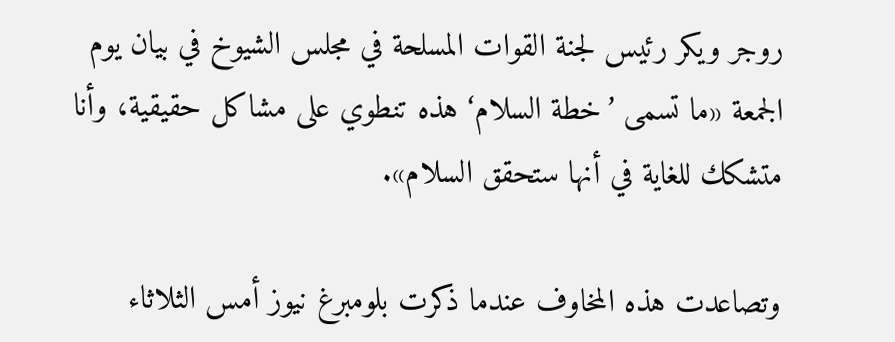روجر ويكر رئيس لجنة القوات المسلحة في مجلس الشيوخ في بيان يوم الجمعة «ما تسمى ’خطة السلام‘ هذه تنطوي على مشاكل حقيقية، وأنا متشكك للغاية في أنها ستحقق السلام».

وتصاعدت هذه المخاوف عندما ذكرت بلومبرغ نيوز أمس الثلاثاء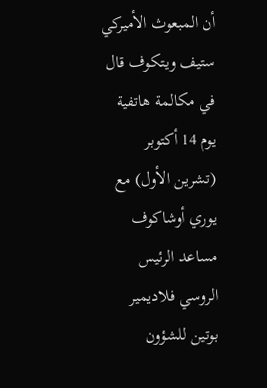أن المبعوث الأميركي ستيف ويتكوف قال في مكالمة هاتفية يوم 14 أكتوبر (تشرين الأول) مع يوري أوشاكوف مساعد الرئيس الروسي فلاديمير بوتين للشؤون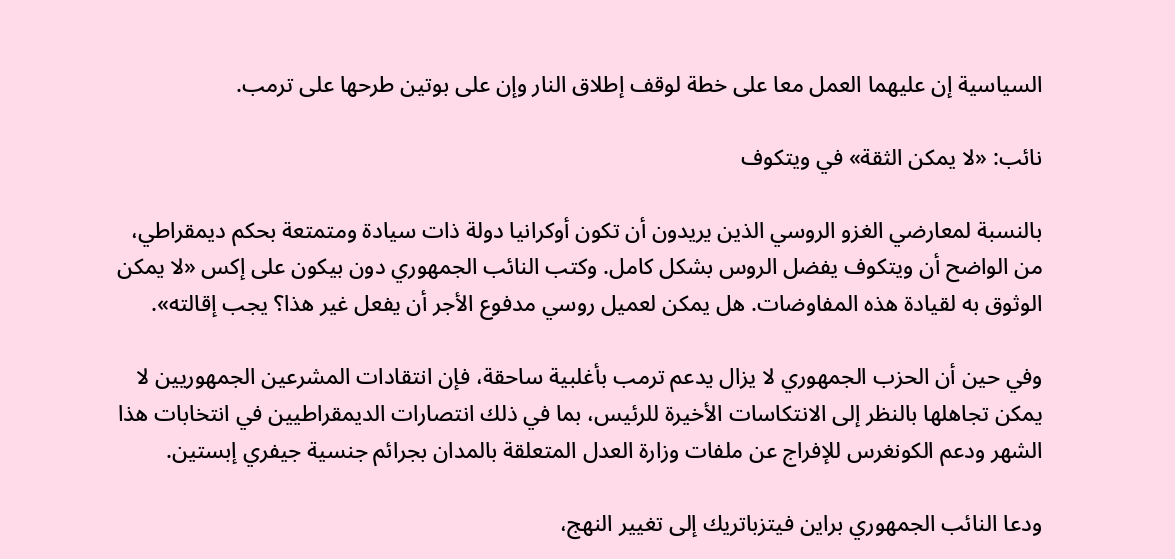السياسية إن عليهما العمل معا على خطة لوقف إطلاق النار وإن على بوتين طرحها على ترمب.

نائب: «لا يمكن الثقة» في ويتكوف

بالنسبة لمعارضي الغزو الروسي الذين يريدون أن تكون أوكرانيا دولة ذات سيادة ومتمتعة بحكم ديمقراطي، من الواضح أن ويتكوف يفضل الروس بشكل كامل. وكتب النائب الجمهوري دون بيكون على إكس «لا يمكن الوثوق به لقيادة هذه المفاوضات. هل يمكن لعميل روسي مدفوع الأجر أن يفعل غير هذا؟ يجب إقالته».

وفي حين أن الحزب الجمهوري لا يزال يدعم ترمب بأغلبية ساحقة، فإن انتقادات المشرعين الجمهوريين لا يمكن تجاهلها بالنظر إلى الانتكاسات الأخيرة للرئيس، بما في ذلك انتصارات الديمقراطيين في انتخابات هذا الشهر ودعم الكونغرس للإفراج عن ملفات وزارة العدل المتعلقة بالمدان بجرائم جنسية جيفري إبستين.

ودعا النائب الجمهوري براين فيتزباتريك إلى تغيير النهج،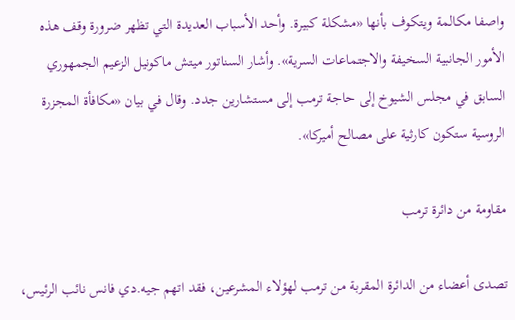واصفا مكالمة ويتكوف بأنها «مشكلة كبيرة. وأحد الأسباب العديدة التي تظهر ضرورة وقف هذه الأمور الجانبية السخيفة والاجتماعات السرية». وأشار السناتور ميتش ماكونيل الزعيم الجمهوري السابق في مجلس الشيوخ إلى حاجة ترمب إلى مستشارين جدد. وقال في بيان «مكافأة المجزرة الروسية ستكون كارثية على مصالح أميركا».

مقاومة من دائرة ترمب

تصدى أعضاء من الدائرة المقربة من ترمب لهؤلاء المشرعين، فقد اتهم جيه.دي فانس نائب الرئيس،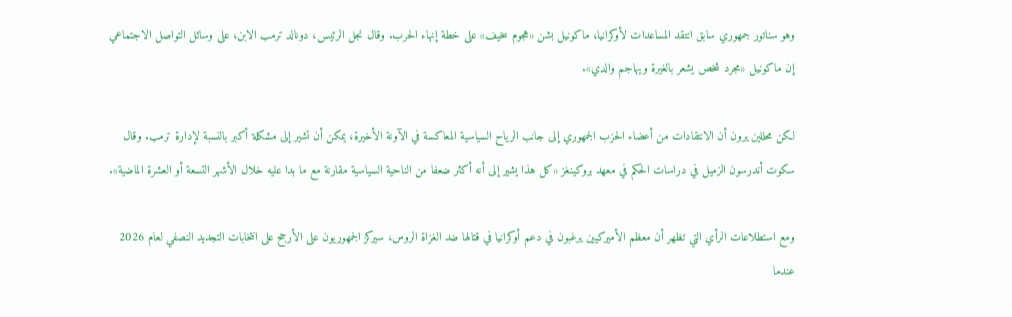وهو سناتور جمهوري سابق انتقد المساعدات لأوكرانيا، ماكونيل بشن «هجوم سخيف» على خطة إنهاء الحرب. وقال نجل الرئيس، دونالد ترمب الابن، على وسائل التواصل الاجتماعي إن ماكونيل «مجرد شخص يشعر بالغيرة ويهاجم والدي».

لكن محللين يرون أن الانتقادات من أعضاء الحزب الجمهوري إلى جانب الرياح السياسية المعاكسة في الآونة الأخيرة، يمكن أن تشير إلى مشكلة أكبر بالنسبة لإدارة ترمب. وقال سكوت أندرسون الزميل في دراسات الحكم في معهد بروكينغز «كل هذا يشير إلى أنه أكثر ضعفا من الناحية السياسية مقارنة مع ما بدا عليه خلال الأشهر التسعة أو العشرة الماضية».

ومع استطلاعات الرأي التي تظهر أن معظم الأميركيين يرغبون في دعم أوكرانيا في قتالها ضد الغزاة الروس، سيركز الجمهوريون على الأرجح على انتخابات التجديد النصفي لعام 2026 عندما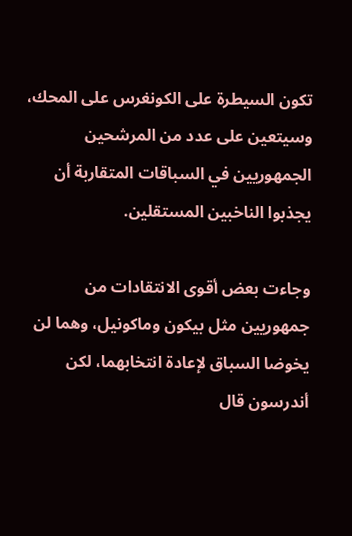تكون السيطرة على الكونغرس على المحك، وسيتعين على عدد من المرشحين الجمهوريين في السباقات المتقاربة أن يجذبوا الناخبين المستقلين.

وجاءت بعض أقوى الانتقادات من جمهوريين مثل بيكون وماكونيل، وهما لن يخوضا السباق لإعادة انتخابهما، لكن أندرسون قال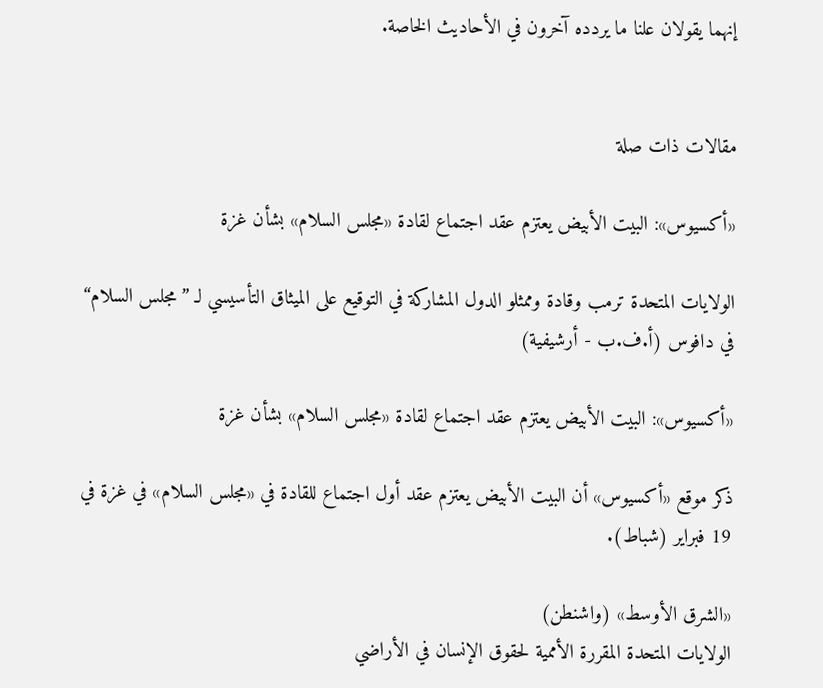إنهما يقولان علنا ما يردده آخرون في الأحاديث الخاصة.


مقالات ذات صلة

«أكسيوس»: البيت الأبيض يعتزم عقد اجتماع لقادة «مجلس السلام» بشأن غزة

الولايات المتحدة ترمب وقادة وممثلو الدول المشاركة في التوقيع على الميثاق التأسيسي لـ ”مجلس السلام“ في دافوس (أ.ف.ب - أرشيفية)

«أكسيوس»: البيت الأبيض يعتزم عقد اجتماع لقادة «مجلس السلام» بشأن غزة

ذكر موقع «أكسيوس» أن البيت الأبيض يعتزم عقد أول اجتماع ‌للقادة ‌في «مجلس السلام» في غزة ‌في 19 فبراير (شباط).

«الشرق الأوسط» (واشنطن)
الولايات المتحدة المقررة الأممية لحقوق الإنسان في الأراضي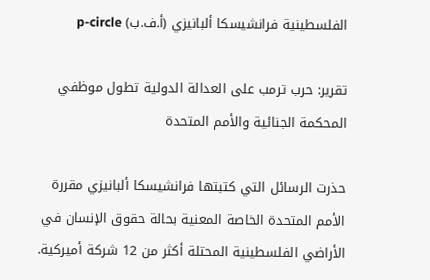الفلسطينية فرانشيسكا ألبانيزي (أ.ف.ب) p-circle

تقرير: حرب ترمب على العدالة الدولية تطول موظفي المحكمة الجنائية والأمم المتحدة

حذرت الرسائل التي كتبتها فرانشيسكا ألبانيزي مقررة الأمم المتحدة الخاصة المعنية بحالة حقوق الإنسان في الأراضي الفلسطينية المحتلة أكثر من 12 شركة أميركية.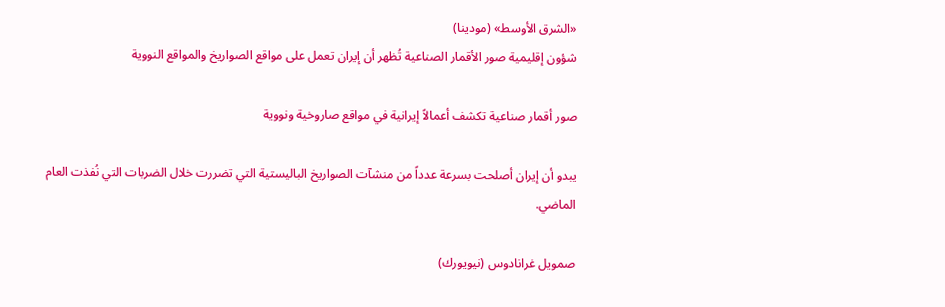«الشرق الأوسط» (مودينا)
شؤون إقليمية صور الأقمار الصناعية تُظهر أن إيران تعمل على مواقع الصواريخ والمواقع النووية

صور أقمار صناعية تكشف أعمالاً إيرانية في مواقع صاروخية ونووية

يبدو أن إيران أصلحت بسرعة عدداً من منشآت الصواريخ الباليستية التي تضررت خلال الضربات التي نُفذت العام الماضي.

صمويل غرانادوس (نيويورك)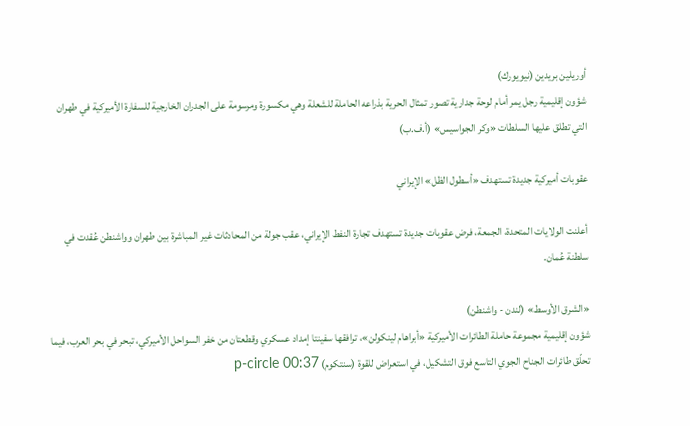أوريلين بريدين (نيويورك)
شؤون إقليمية رجل يمر أمام لوحة جدارية تصور تمثال الحرية بذراعه الحاملة للشعلة وهي مكسورة ومرسومة على الجدران الخارجية للسفارة الأميركية في طهران التي تطلق عليها السلطات «وكر الجواسيس» (أ.ف.ب)

عقوبات أميركية جديدة تستهدف «أسطول الظل» الإيراني

أعلنت الولايات المتحدة، الجمعة، فرض عقوبات جديدة تستهدف تجارة النفط الإيراني، عقب جولة من المحادثات غير المباشرة بين طهران وواشنطن عُقدت في سلطنة عُمان.

«الشرق الأوسط» (لندن - واشنطن)
شؤون إقليمية مجموعة حاملة الطائرات الأميركية «أبراهام لينكولن»، ترافقها سفينتا إمداد عسكري وقطعتان من خفر السواحل الأميركي، تبحر في بحر العرب، فيما تحلّق طائرات الجناح الجوي التاسع فوق التشكيل، في استعراض للقوة (سنتكوم) p-circle 00:37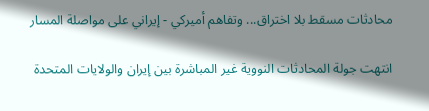محادثات مسقط بلا اختراق... وتفاهم أميركي - إيراني على مواصلة المسار

انتهت جولة المحادثات النووية غير المباشرة بين إيران والولايات المتحدة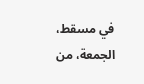في مسقط، الجمعة، من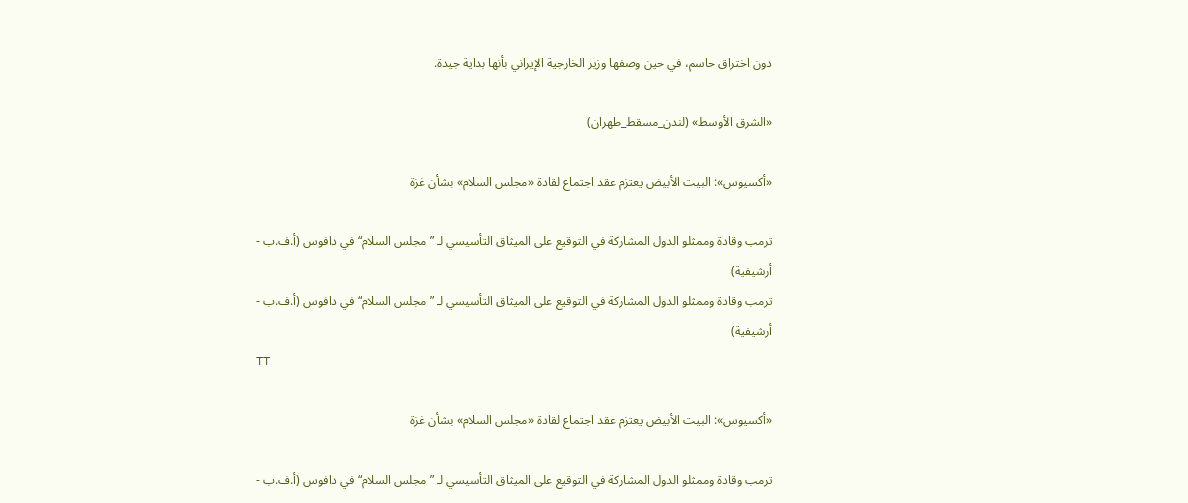دون اختراق حاسم، في حين وصفها وزير الخارجية الإيراني بأنها بداية جيدة.

«الشرق الأوسط» (لندن_مسقط_طهران)

«أكسيوس»: البيت الأبيض يعتزم عقد اجتماع لقادة «مجلس السلام» بشأن غزة

ترمب وقادة وممثلو الدول المشاركة في التوقيع على الميثاق التأسيسي لـ ”مجلس السلام“ في دافوس (أ.ف.ب - أرشيفية)
ترمب وقادة وممثلو الدول المشاركة في التوقيع على الميثاق التأسيسي لـ ”مجلس السلام“ في دافوس (أ.ف.ب - أرشيفية)
TT

«أكسيوس»: البيت الأبيض يعتزم عقد اجتماع لقادة «مجلس السلام» بشأن غزة

ترمب وقادة وممثلو الدول المشاركة في التوقيع على الميثاق التأسيسي لـ ”مجلس السلام“ في دافوس (أ.ف.ب -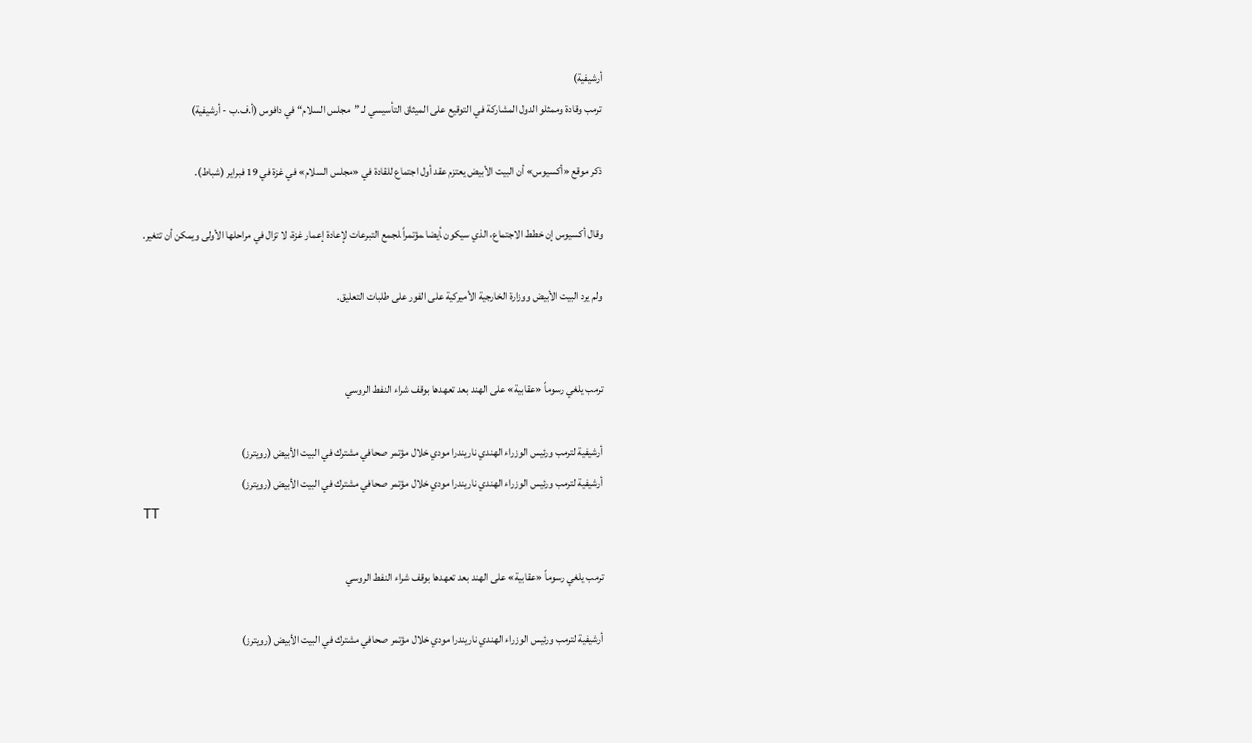أرشيفية)
ترمب وقادة وممثلو الدول المشاركة في التوقيع على الميثاق التأسيسي لـ ”مجلس السلام“ في دافوس (أ.ف.ب - أرشيفية)

ذكر موقع «أكسيوس» أن البيت الأبيض يعتزم عقد أول اجتماع ‌للقادة ‌في «مجلس السلام» في غزة ‌في 19 فبراير (شباط).

وقال أكسيوس إن خطط الاجتماع، ‌الذي سيكون ‍أيضا ‍مؤتمراً ‍لجمع التبرعات لإعادة إعمار غزة، لا تزال في مراحلها الأولى ويمكن أن تتغير.

ولم يرد البيت الأبيض ووزارة الخارجية الأميركية على الفور على طلبات التعليق.


ترمب يلغي رسوماً «عقابية» على الهند بعد تعهدها بوقف شراء النفط الروسي

أرشيفية لترمب ورئيس الوزراء الهندي ناريندرا مودي خلال مؤتمر صحافي مشترك في البيت الأبيض (رويترز)
أرشيفية لترمب ورئيس الوزراء الهندي ناريندرا مودي خلال مؤتمر صحافي مشترك في البيت الأبيض (رويترز)
TT

ترمب يلغي رسوماً «عقابية» على الهند بعد تعهدها بوقف شراء النفط الروسي

أرشيفية لترمب ورئيس الوزراء الهندي ناريندرا مودي خلال مؤتمر صحافي مشترك في البيت الأبيض (رويترز)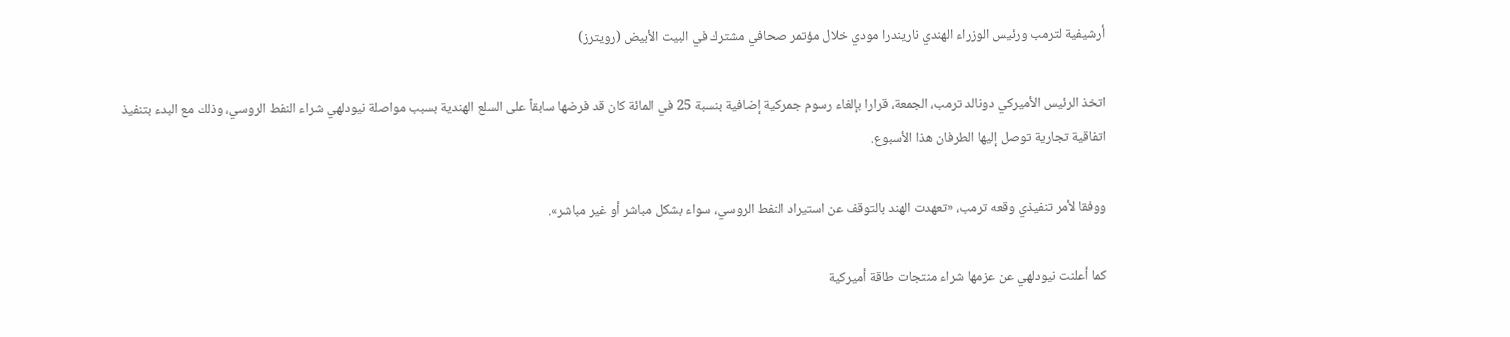أرشيفية لترمب ورئيس الوزراء الهندي ناريندرا مودي خلال مؤتمر صحافي مشترك في البيت الأبيض (رويترز)

اتخذ الرئيس الأميركي دونالد ترمب، الجمعة، قرارا بإلغاء رسوم جمركية إضافية بنسبة 25 في المائة كان قد فرضها سابقاً على السلع الهندية بسبب مواصلة نيودلهي شراء النفط الروسي، وذلك مع البدء بتنفيذ اتفاقية تجارية توصل إليها الطرفان هذا الأسبوع.

ووفقا لأمر تنفيذي وقعه ترمب، «تعهدت الهند بالتوقف عن استيراد النفط الروسي، سواء بشكل مباشر أو غير مباشر».

كما أعلنت نيودلهي عن عزمها شراء منتجات طاقة أميركية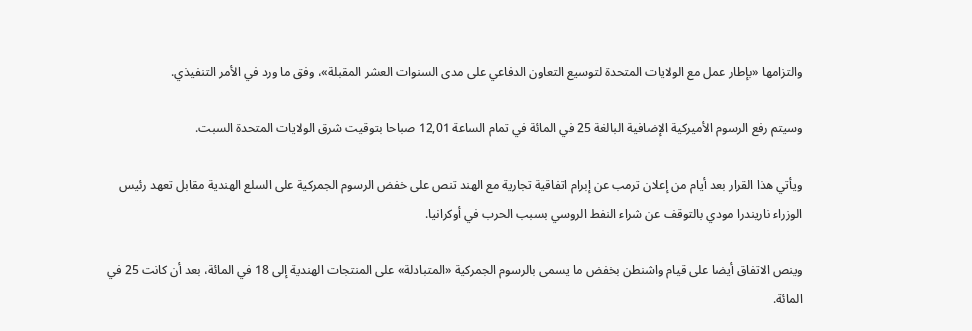والتزامها «بإطار عمل مع الولايات المتحدة لتوسيع التعاون الدفاعي على مدى السنوات العشر المقبلة»، وفق ما ورد في الأمر التنفيذي.

وسيتم رفع الرسوم الأميركية الإضافية البالغة 25 في المائة في تمام الساعة 12,01 صباحا بتوقيت شرق الولايات المتحدة السبت.

ويأتي هذا القرار بعد أيام من إعلان ترمب عن إبرام اتفاقية تجارية مع الهند تنص على خفض الرسوم الجمركية على السلع الهندية مقابل تعهد رئيس الوزراء ناريندرا مودي بالتوقف عن شراء النفط الروسي بسبب الحرب في أوكرانيا.

وينص الاتفاق أيضا على قيام واشنطن بخفض ما يسمى بالرسوم الجمركية «المتبادلة» على المنتجات الهندية إلى 18 في المائة، بعد أن كانت 25 في المائة.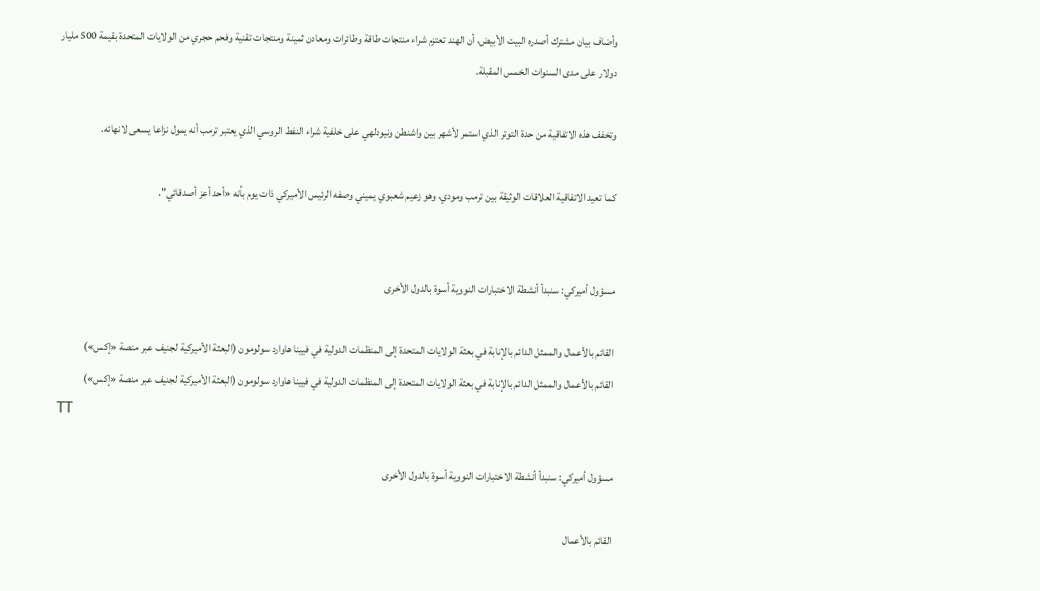وأضاف بيان مشترك أصدره البيت الأبيض، أن الهند تعتزم شراء منتجات طاقة وطائرات ومعادن ثمينة ومنتجات تقنية وفحم حجري من الولايات المتحدة بقيمة 500 مليار دولار على مدى السنوات الخمس المقبلة.

وتخفف هذه الاتفاقية من حدة التوتر الذي استمر لأشهر بين واشنطن ونيودلهي على خلفية شراء النفط الروسي الذي يعتبر ترمب أنه يمول نزاعا يسعى لانهائه.

كما تعيد الاتفاقية العلاقات الوثيقة بين ترمب ومودي، وهو زعيم شعبوي يميني وصفه الرئيس الأميركي ذات يوم بأنه «أحد أعز أصدقائي".


مسؤول أميركي: سنبدأ أنشطة الاختبارات النووية أسوة بالدول الأخرى

القائم بالأعمال والممثل الدائم بالإنابة في بعثة الولايات المتحدة إلى المنظمات الدولية في فيينا هاوارد سولومون (البعثة الأميركية لجنيف عبر منصة «إكس»)
القائم بالأعمال والممثل الدائم بالإنابة في بعثة الولايات المتحدة إلى المنظمات الدولية في فيينا هاوارد سولومون (البعثة الأميركية لجنيف عبر منصة «إكس»)
TT

مسؤول أميركي: سنبدأ أنشطة الاختبارات النووية أسوة بالدول الأخرى

القائم بالأعمال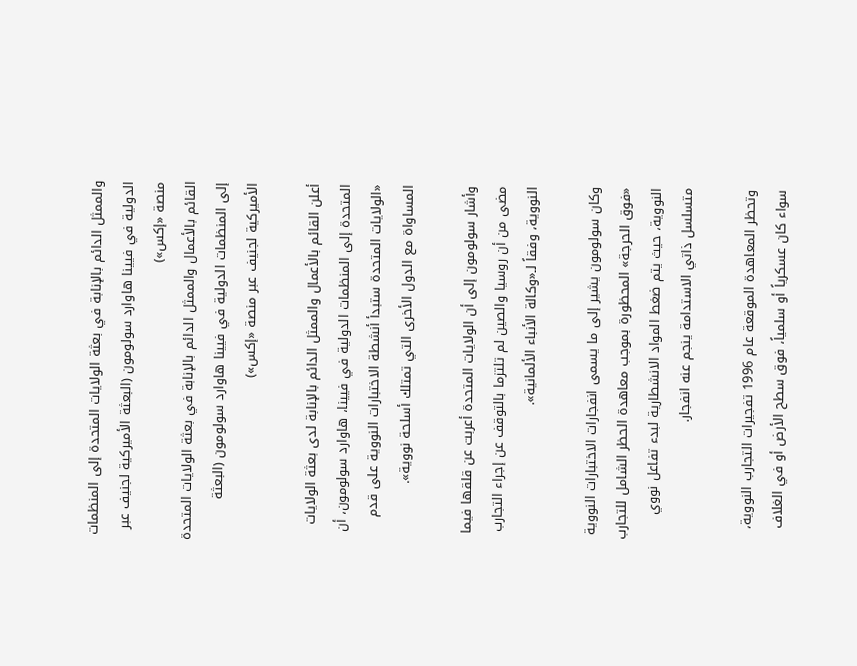والممثل الدائم بالإنابة في بعثة الولايات المتحدة إلى المنظمات الدولية في فيينا هاوارد سولومون (البعثة الأميركية لجنيف عبر منصة «إكس»)
القائم بالأعمال والممثل الدائم بالإنابة في بعثة الولايات المتحدة إلى المنظمات الدولية في فيينا هاوارد سولومون (البعثة الأميركية لجنيف عبر منصة «إكس»)

أعلن القائم بالأعمال والممثل الدائم بالإنابة لدى بعثة الولايات المتحدة إلى المنظمات الدولية في فيينا، هاوارد سولومون، أن «الولايات المتحدة ستبدأ أنشطة الاختبارات النووية على قدم المساواة مع الدول الأخرى التي تمتلك أسلحة نووية».

وأشار سولومون إلى أن الولايات المتحدة أعربت عن قلقها فيما مضى من أن روسيا والصين لم تلتزما بالتوقف عن إجراء التجارب النووية، وفقاً لـ«وكالة الأنباء الألمانية».

وكان سولومون يشير إلى ما يسمى انفجارات الاختبارات النووية «فوق الحرجة» المحظورة بموجب معاهدة الحظر الشامل للتجارب النووية، حيث يتم ضغط المواد الانشطارية لبدء تفاعل نووي متسلسل ذاتي الاستدامة ينجم عنه انفجار.

وتحظر المعاهدة الموقعة عام 1996 تفجيرات التجارب النووية، سواء كان عسكرياً أو سلمياً، فوق سطح الأرض أو في الغلاف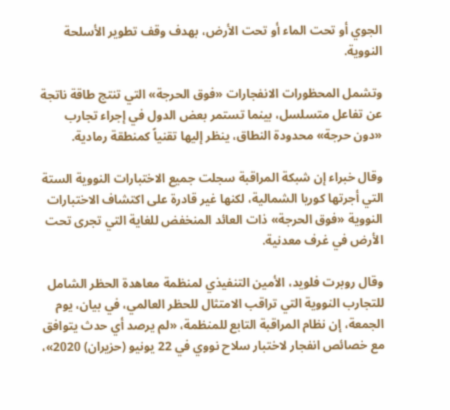الجوي أو تحت الماء أو تحت الأرض، بهدف وقف تطوير الأسلحة النووية.

وتشمل المحظورات الانفجارات «فوق الحرجة» التي تنتج طاقة ناتجة عن تفاعل متسلسل، بينما تستمر بعض الدول في إجراء تجارب «دون حرجة» محدودة النطاق، ينظر إليها تقنياً كمنطقة رمادية.

وقال خبراء إن شبكة المراقبة سجلت جميع الاختبارات النووية الستة التي أجرتها كوريا الشمالية، لكنها غير قادرة على اكتشاف الاختبارات النووية «فوق الحرجة» ذات العائد المنخفض للغاية التي تجرى تحت الأرض في غرف معدنية.

وقال روبرت فلويد، الأمين التنفيذي لمنظمة معاهدة الحظر الشامل للتجارب النووية التي تراقب الامتثال للحظر العالمي، في بيان، يوم الجمعة، إن نظام المراقبة التابع للمنظمة، «لم يرصد أي حدث يتوافق مع خصائص انفجار لاختبار سلاح نووي في 22 يونيو (حزيران) 2020»،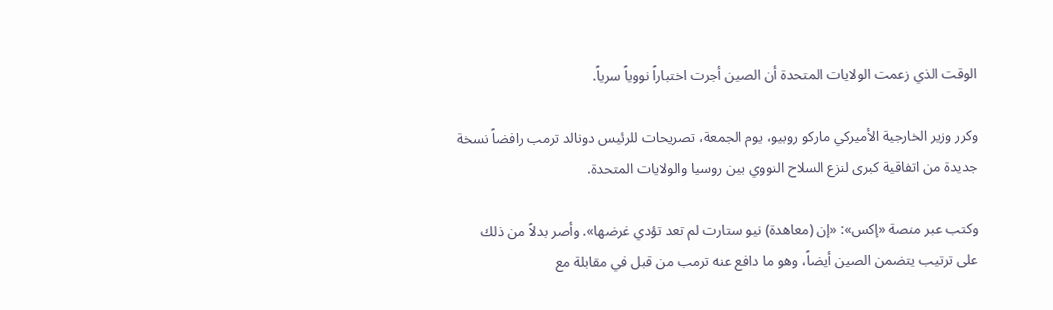الوقت الذي زعمت الولايات المتحدة أن الصين أجرت اختباراً نووياً سرياً.

وكرر وزير الخارجية الأميركي ماركو روبيو، يوم الجمعة، تصريحات للرئيس دونالد ترمب رافضاً نسخة جديدة من اتفاقية كبرى لنزع السلاح النووي بين روسيا والولايات المتحدة.

وكتب عبر منصة «إكس»: «إن (معاهدة) نيو ستارت لم تعد تؤدي غرضها». وأصر بدلاً من ذلك على ترتيب يتضمن الصين أيضاً، وهو ما دافع عنه ترمب من قبل في مقابلة مع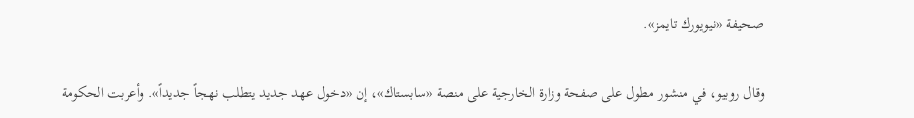صحيفة «نيويورك تايمز».

وقال روبيو، في منشور مطول على صفحة وزارة الخارجية على منصة «سابستاك»، إن «دخول عهد جديد يتطلب نهجاً جديداً». وأعربت الحكومة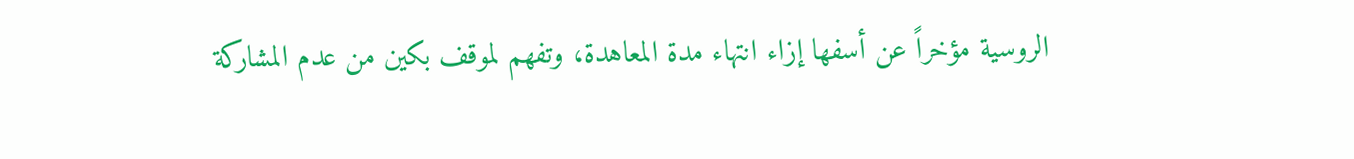الروسية مؤخراً عن أسفها إزاء انتهاء مدة المعاهدة، وتفهم لموقف بكين من عدم المشاركة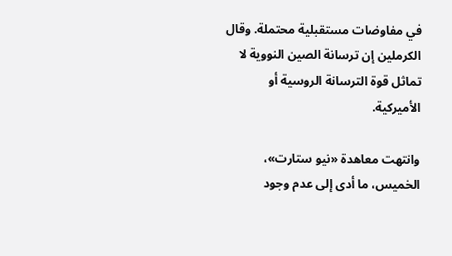في مفاوضات مستقبلية محتملة. وقال الكرملين إن ترسانة الصين النووية لا تماثل قوة الترسانة الروسية أو الأميركية.

وانتهت معاهدة «نيو ستارت»، الخميس، ما أدى إلى عدم وجود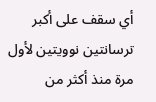أي سقف على أكبر ترسانتين نوويتين لأول مرة منذ أكثر من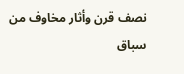نصف قرن وأثار مخاوف من سباق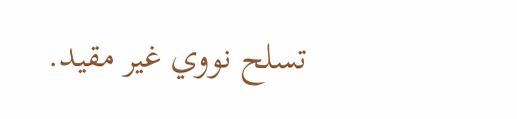تسلح نووي غير مقيد.